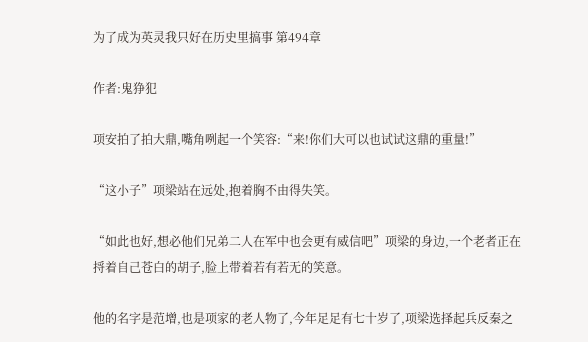为了成为英灵我只好在历史里搞事 第494章

作者:鬼狰犯

项安拍了拍大鼎,嘴角咧起一个笑容:“来!你们大可以也试试这鼎的重量!”

“这小子”项梁站在远处,抱着胸不由得失笑。

“如此也好,想必他们兄弟二人在军中也会更有威信吧”项梁的身边,一个老者正在捋着自己苍白的胡子,脸上带着若有若无的笑意。

他的名字是范增,也是项家的老人物了,今年足足有七十岁了,项梁选择起兵反秦之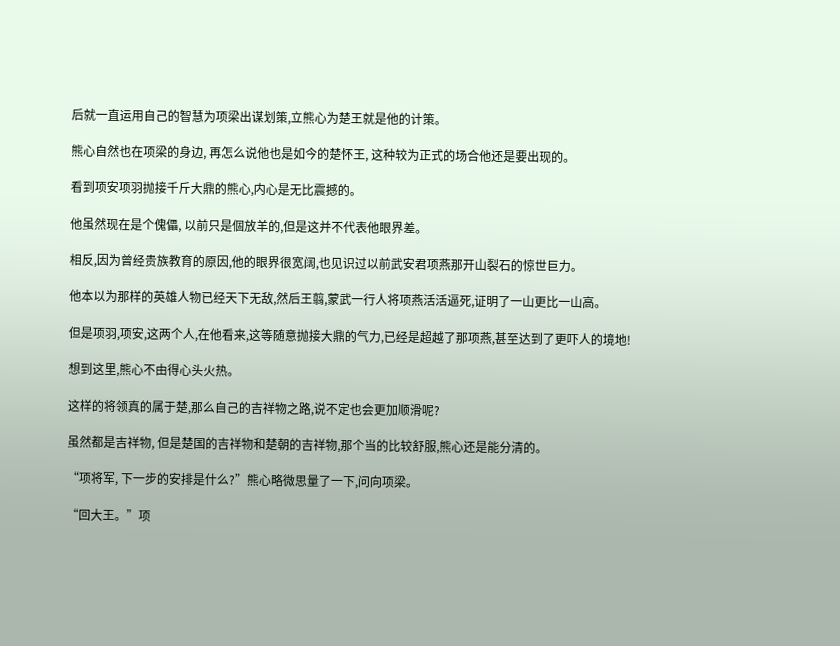后就一直运用自己的智慧为项梁出谋划策,立熊心为楚王就是他的计策。

熊心自然也在项梁的身边, 再怎么说他也是如今的楚怀王, 这种较为正式的场合他还是要出现的。

看到项安项羽抛接千斤大鼎的熊心,内心是无比震撼的。

他虽然现在是个傀儡, 以前只是個放羊的,但是这并不代表他眼界差。

相反,因为曾经贵族教育的原因,他的眼界很宽阔,也见识过以前武安君项燕那开山裂石的惊世巨力。

他本以为那样的英雄人物已经天下无敌,然后王翦,蒙武一行人将项燕活活逼死,证明了一山更比一山高。

但是项羽,项安,这两个人,在他看来,这等随意抛接大鼎的气力,已经是超越了那项燕,甚至达到了更吓人的境地!

想到这里,熊心不由得心头火热。

这样的将领真的属于楚,那么自己的吉祥物之路,说不定也会更加顺滑呢?

虽然都是吉祥物, 但是楚国的吉祥物和楚朝的吉祥物,那个当的比较舒服,熊心还是能分清的。

“项将军, 下一步的安排是什么?”熊心略微思量了一下,问向项梁。

“回大王。”项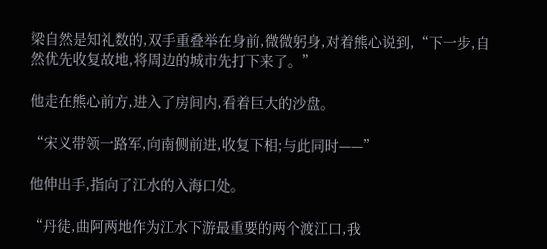梁自然是知礼数的,双手重叠举在身前,微微躬身,对着熊心说到,“下一步,自然优先收复故地,将周边的城市先打下来了。”

他走在熊心前方,进入了房间内,看着巨大的沙盘。

“宋义带领一路军,向南侧前进,收复下相;与此同时——”

他伸出手,指向了江水的入海口处。

“丹徒,曲阿两地作为江水下游最重要的两个渡江口,我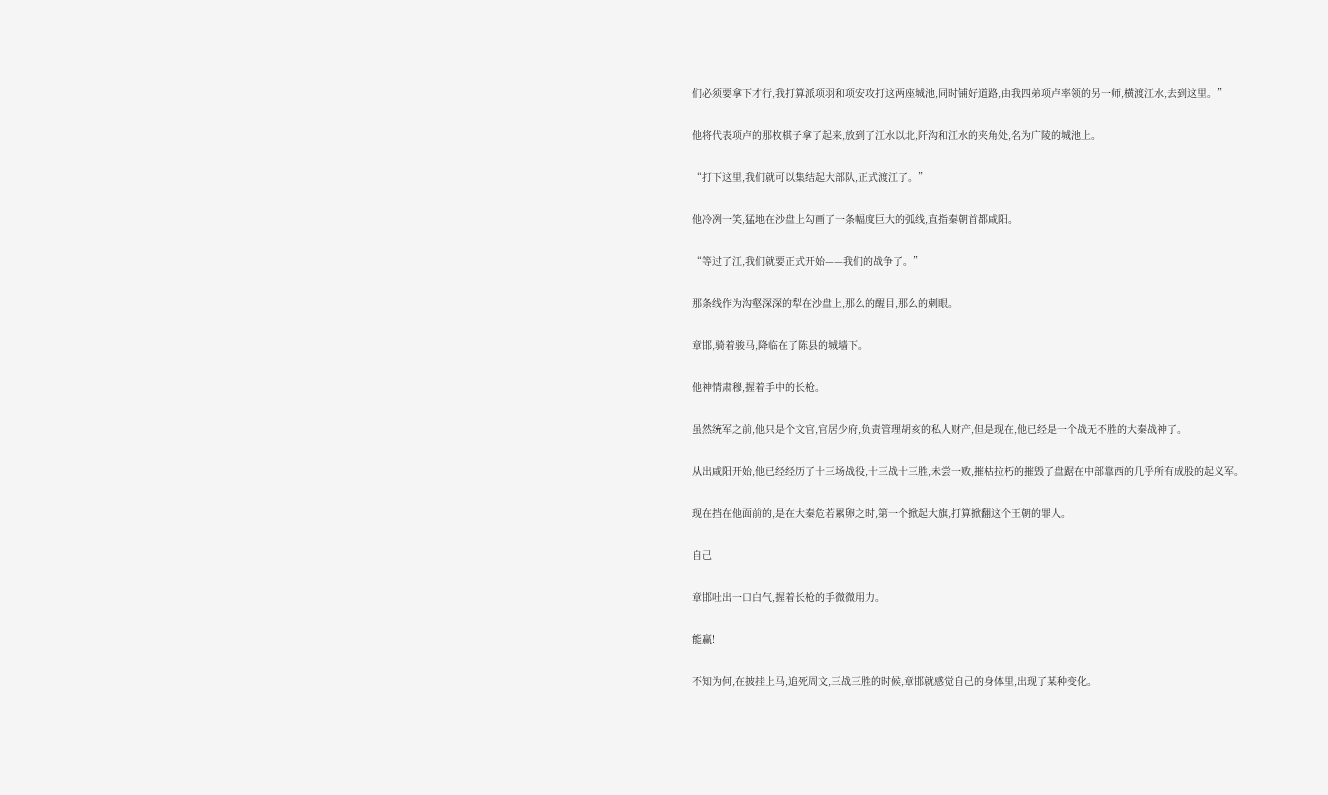们必须要拿下才行,我打算派项羽和项安攻打这两座城池,同时铺好道路,由我四弟项卢率领的另一师,横渡江水,去到这里。”

他将代表项卢的那枚棋子拿了起来,放到了江水以北,阡沟和江水的夹角处,名为广陵的城池上。

“打下这里,我们就可以集结起大部队,正式渡江了。”

他冷冽一笑,猛地在沙盘上勾画了一条幅度巨大的弧线,直指秦朝首都咸阳。

“等过了江,我们就要正式开始——我们的战争了。”

那条线作为沟壑深深的犁在沙盘上,那么的醒目,那么的刺眼。

章邯,骑着骏马,降临在了陈县的城墙下。

他神情肃穆,握着手中的长枪。

虽然统军之前,他只是个文官,官居少府,负责管理胡亥的私人财产,但是现在,他已经是一个战无不胜的大秦战神了。

从出咸阳开始,他已经经历了十三场战役,十三战十三胜,未尝一败,摧枯拉朽的摧毁了盘踞在中部靠西的几乎所有成股的起义军。

现在挡在他面前的,是在大秦危若累卵之时,第一个掀起大旗,打算掀翻这个王朝的罪人。

自己

章邯吐出一口白气,握着长枪的手微微用力。

能赢!

不知为何,在披挂上马,追死周文,三战三胜的时候,章邯就感觉自己的身体里,出现了某种变化。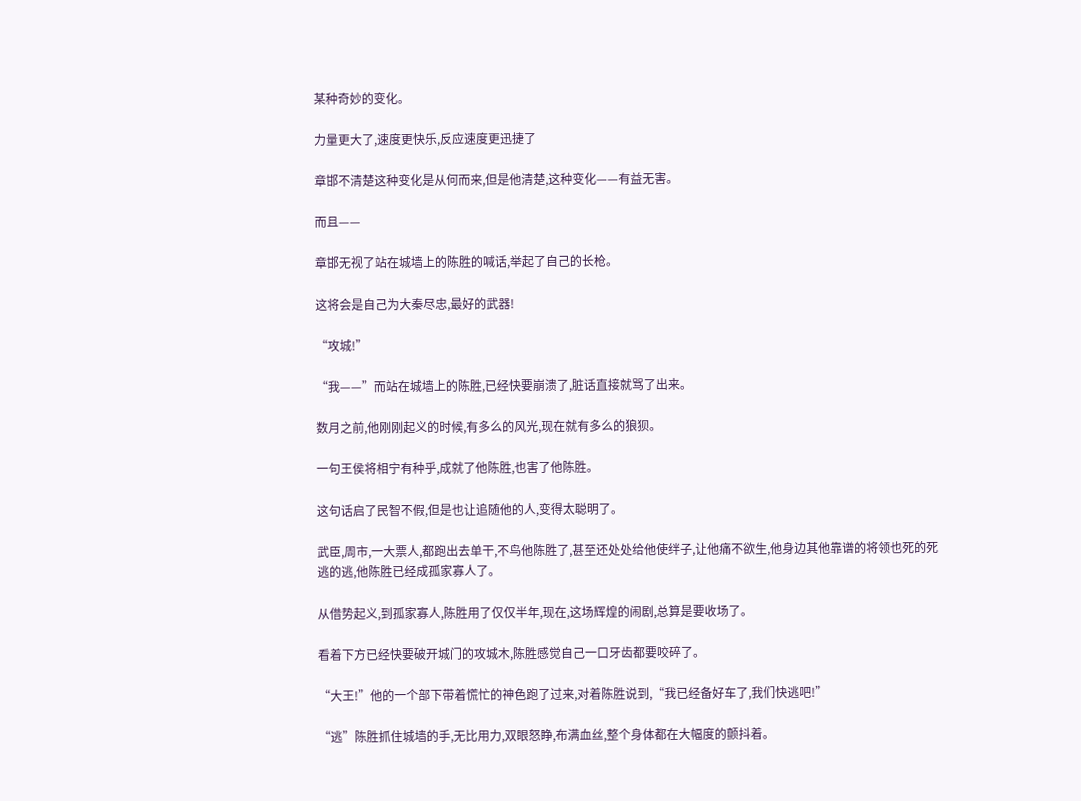某种奇妙的变化。

力量更大了,速度更快乐,反应速度更迅捷了

章邯不清楚这种变化是从何而来,但是他清楚,这种变化——有益无害。

而且——

章邯无视了站在城墙上的陈胜的喊话,举起了自己的长枪。

这将会是自己为大秦尽忠,最好的武器!

“攻城!”

“我——”而站在城墙上的陈胜,已经快要崩溃了,脏话直接就骂了出来。

数月之前,他刚刚起义的时候,有多么的风光,现在就有多么的狼狈。

一句王侯将相宁有种乎,成就了他陈胜,也害了他陈胜。

这句话启了民智不假,但是也让追随他的人,变得太聪明了。

武臣,周市,一大票人,都跑出去单干,不鸟他陈胜了,甚至还处处给他使绊子,让他痛不欲生,他身边其他靠谱的将领也死的死逃的逃,他陈胜已经成孤家寡人了。

从借势起义,到孤家寡人,陈胜用了仅仅半年,现在,这场辉煌的闹剧,总算是要收场了。

看着下方已经快要破开城门的攻城木,陈胜感觉自己一口牙齿都要咬碎了。

“大王!”他的一个部下带着慌忙的神色跑了过来,对着陈胜说到,“我已经备好车了,我们快逃吧!”

“逃”陈胜抓住城墙的手,无比用力,双眼怒睁,布满血丝,整个身体都在大幅度的颤抖着。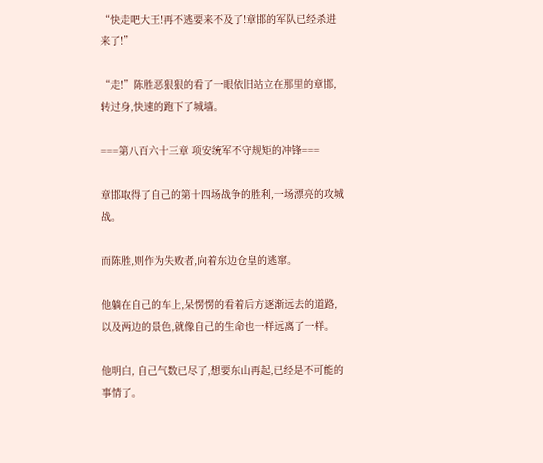“快走吧大王!再不逃要来不及了!章邯的军队已经杀进来了!”

“走!”陈胜恶狠狠的看了一眼依旧站立在那里的章邯,转过身,快速的跑下了城墙。

===第八百六十三章 项安统军不守规矩的冲锋===

章邯取得了自己的第十四场战争的胜利,一场漂亮的攻城战。

而陈胜,则作为失败者,向着东边仓皇的逃窜。

他躺在自己的车上,呆愣愣的看着后方逐渐远去的道路,以及两边的景色,就像自己的生命也一样远离了一样。

他明白, 自己气数已尽了,想要东山再起,已经是不可能的事情了。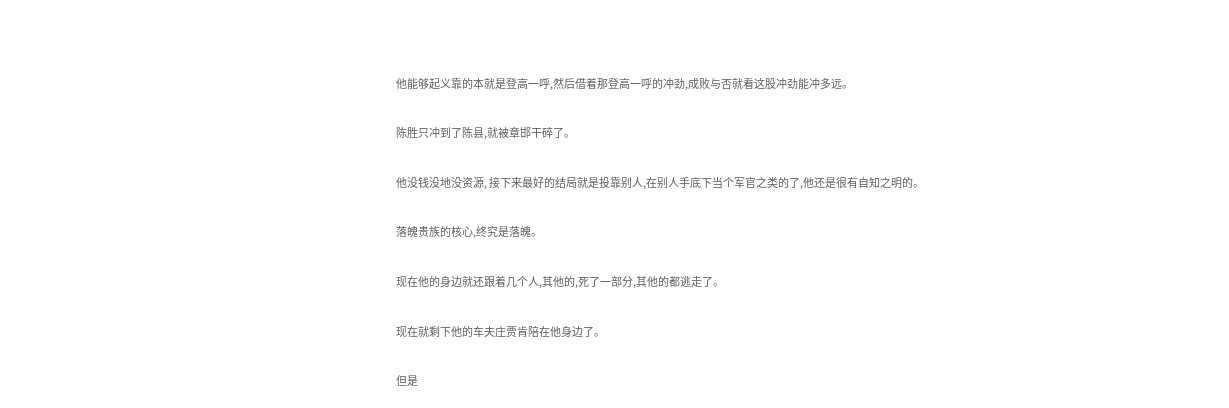他能够起义靠的本就是登高一呼,然后借着那登高一呼的冲劲,成败与否就看这股冲劲能冲多远。

陈胜只冲到了陈县,就被章邯干碎了。

他没钱没地没资源, 接下来最好的结局就是投靠别人,在别人手底下当个军官之类的了,他还是很有自知之明的。

落魄贵族的核心,终究是落魄。

现在他的身边就还跟着几个人,其他的,死了一部分,其他的都逃走了。

现在就剩下他的车夫庄贾肯陪在他身边了。

但是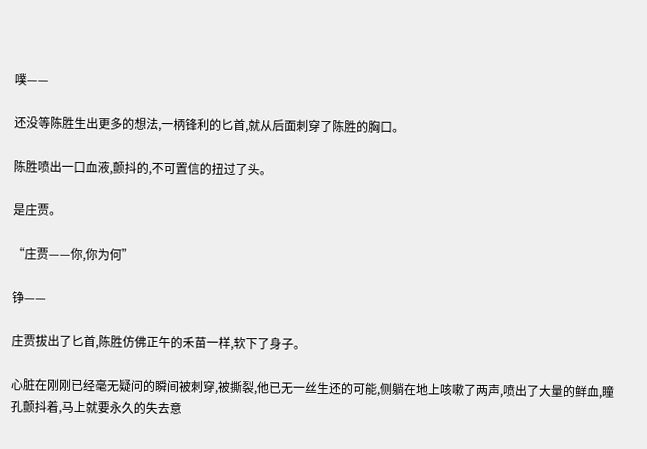噗——

还没等陈胜生出更多的想法,一柄锋利的匕首,就从后面刺穿了陈胜的胸口。

陈胜喷出一口血液,颤抖的,不可置信的扭过了头。

是庄贾。

“庄贾——你,你为何”

铮——

庄贾拔出了匕首,陈胜仿佛正午的禾苗一样,软下了身子。

心脏在刚刚已经毫无疑问的瞬间被刺穿,被撕裂,他已无一丝生还的可能,侧躺在地上咳嗽了两声,喷出了大量的鲜血,瞳孔颤抖着,马上就要永久的失去意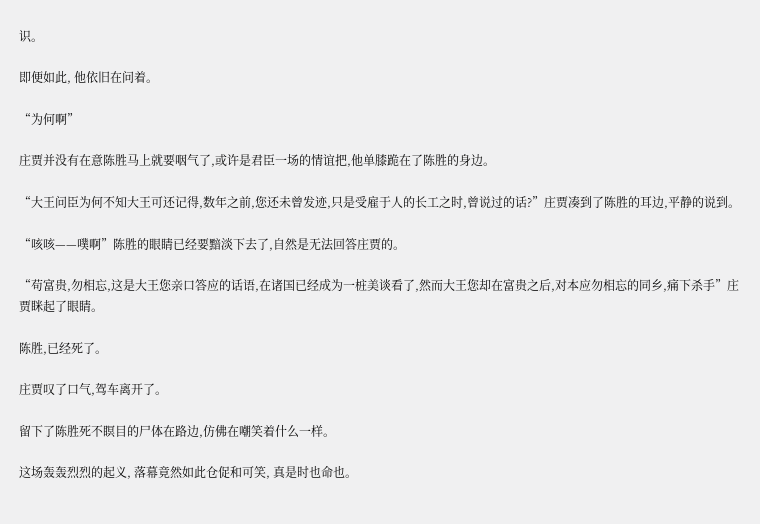识。

即便如此, 他依旧在问着。

“为何啊”

庄贾并没有在意陈胜马上就要咽气了,或许是君臣一场的情谊把,他单膝跪在了陈胜的身边。

“大王问臣为何不知大王可还记得,数年之前,您还未曾发迹,只是受雇于人的长工之时,曾说过的话?”庄贾凑到了陈胜的耳边,平静的说到。

“咳咳——噗啊”陈胜的眼睛已经要黯淡下去了,自然是无法回答庄贾的。

“苟富贵,勿相忘,这是大王您亲口答应的话语,在诸国已经成为一桩美谈看了,然而大王您却在富贵之后,对本应勿相忘的同乡,痛下杀手”庄贾眯起了眼睛。

陈胜,已经死了。

庄贾叹了口气,驾车离开了。

留下了陈胜死不瞑目的尸体在路边,仿佛在嘲笑着什么一样。

这场轰轰烈烈的起义, 落幕竟然如此仓促和可笑, 真是时也命也。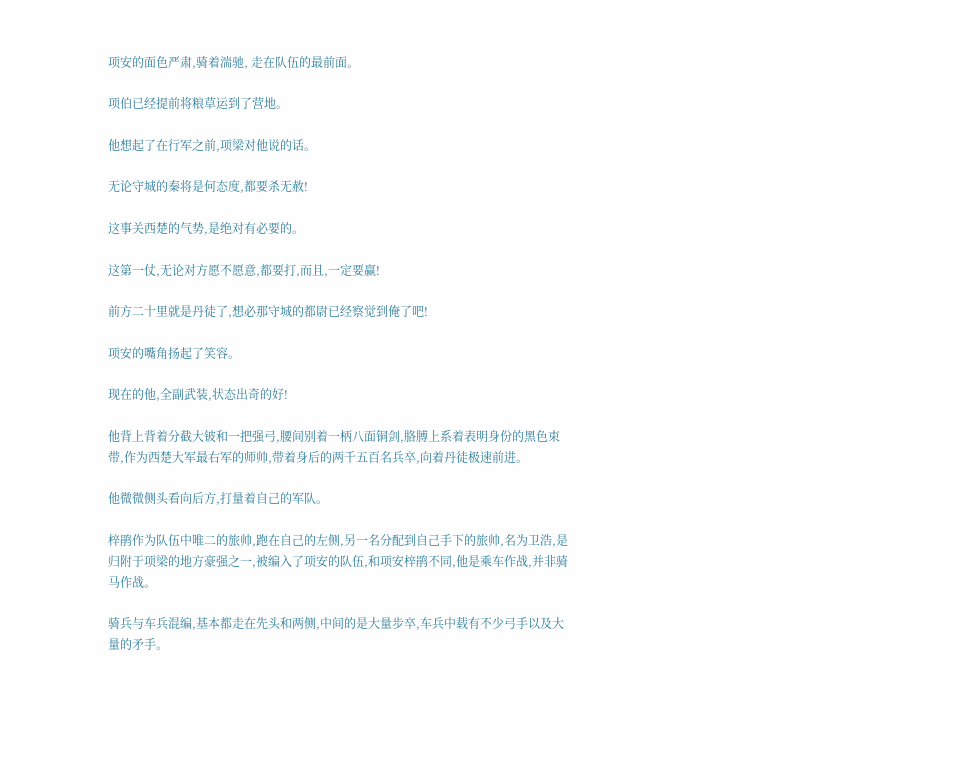项安的面色严肃,骑着湍驰, 走在队伍的最前面。

项伯已经提前将粮草运到了营地。

他想起了在行军之前,项梁对他说的话。

无论守城的秦将是何态度,都要杀无赦!

这事关西楚的气势,是绝对有必要的。

这第一仗,无论对方愿不愿意,都要打,而且,一定要赢!

前方二十里就是丹徒了,想必那守城的都尉已经察觉到俺了吧!

项安的嘴角扬起了笑容。

现在的他,全副武装,状态出奇的好!

他背上背着分截大铍和一把强弓,腰间别着一柄八面铜剑,胳膊上系着表明身份的黑色束带,作为西楚大军最右军的师帅,带着身后的两千五百名兵卒,向着丹徒极速前进。

他微微侧头看向后方,打量着自己的军队。

梓鹃作为队伍中唯二的旅帅,跑在自己的左侧,另一名分配到自己手下的旅帅,名为卫浩,是归附于项梁的地方豪强之一,被编入了项安的队伍,和项安梓鹃不同,他是乘车作战,并非骑马作战。

骑兵与车兵混编,基本都走在先头和两侧,中间的是大量步卒,车兵中载有不少弓手以及大量的矛手。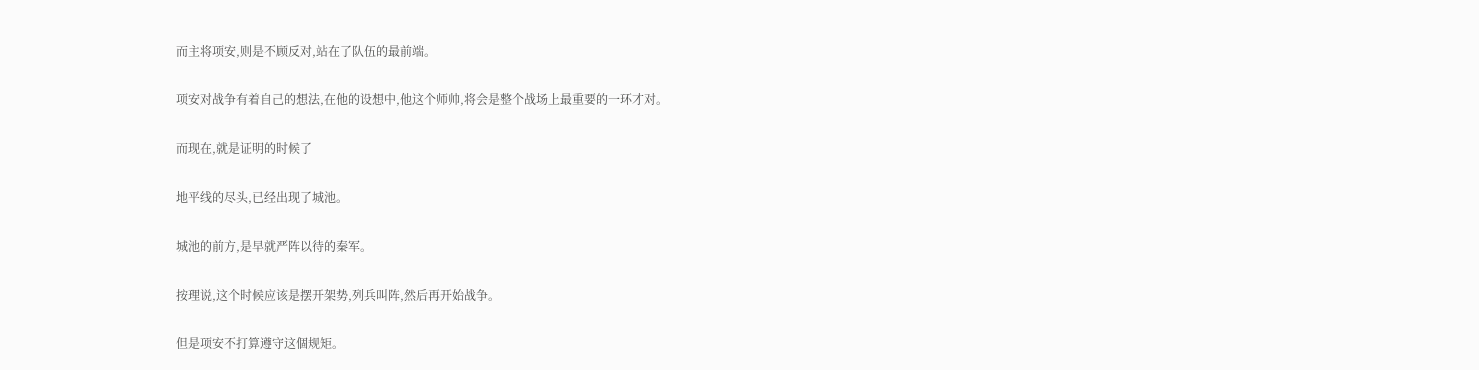而主将项安,则是不顾反对,站在了队伍的最前端。

项安对战争有着自己的想法,在他的设想中,他这个师帅,将会是整个战场上最重要的一环才对。

而现在,就是证明的时候了

地平线的尽头,已经出现了城池。

城池的前方,是早就严阵以待的秦军。

按理说,这个时候应该是摆开架势,列兵叫阵,然后再开始战争。

但是项安不打算遵守这個规矩。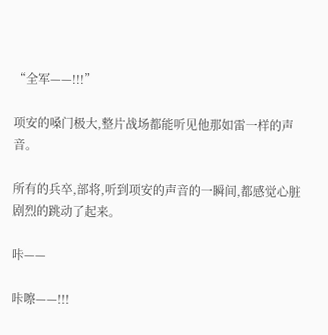“全军——!!!”

项安的嗓门极大,整片战场都能听见他那如雷一样的声音。

所有的兵卒,部将,听到项安的声音的一瞬间,都感觉心脏剧烈的跳动了起来。

咔——

咔嚓——!!!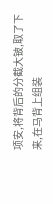项安,将背后的分截大铍,取了下来,在马背上组装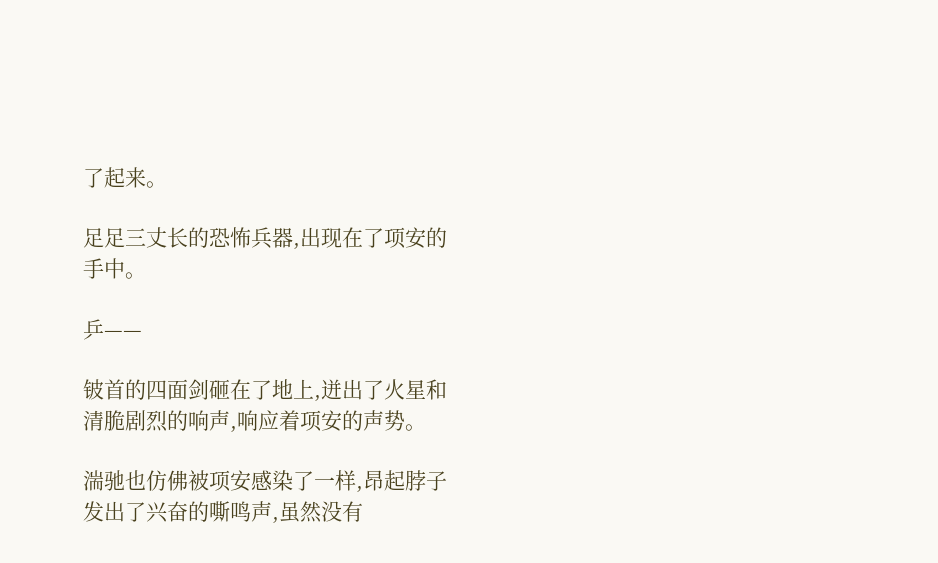了起来。

足足三丈长的恐怖兵器,出现在了项安的手中。

乒——

铍首的四面剑砸在了地上,迸出了火星和清脆剧烈的响声,响应着项安的声势。

湍驰也仿佛被项安感染了一样,昂起脖子发出了兴奋的嘶鸣声,虽然没有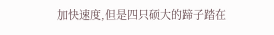加快速度,但是四只硕大的蹄子踏在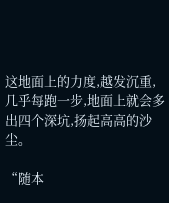这地面上的力度,越发沉重,几乎每跑一步,地面上就会多出四个深坑,扬起高高的沙尘。

“随本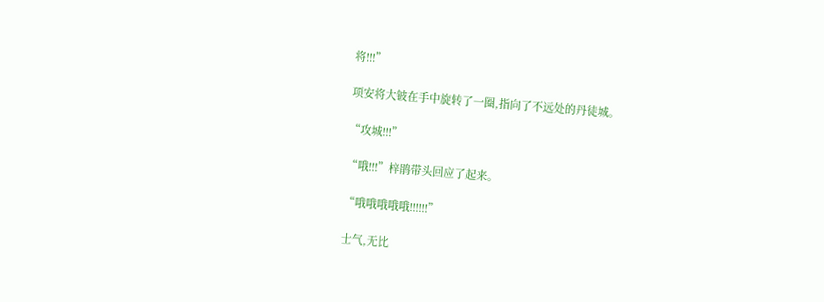将!!!”

项安将大铍在手中旋转了一圈,指向了不远处的丹徒城。

“攻城!!!”

“哦!!!”梓鹃带头回应了起来。

“哦哦哦哦哦!!!!!!”

士气,无比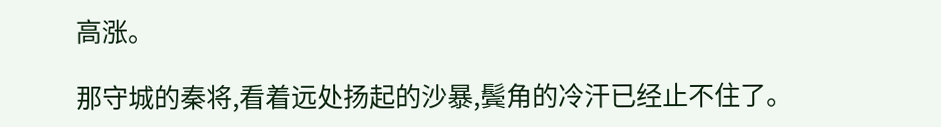高涨。

那守城的秦将,看着远处扬起的沙暴,鬓角的冷汗已经止不住了。